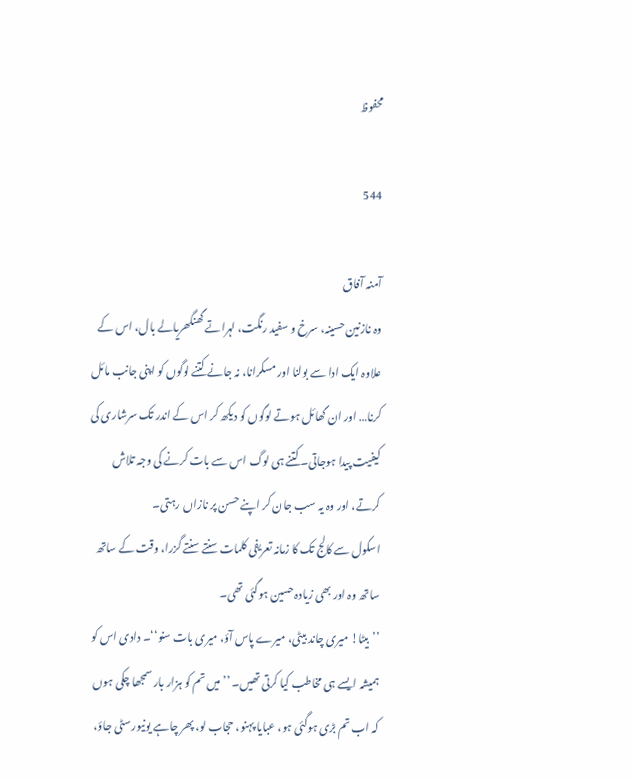محفوظ

544

آمنہ آفاق
وہ نازنین حسینہ، سرخ و سفید رنگت، لہراتے گھنگھریالے بال، اس کے علاوہ ایک ادا سے بولنا اور مسکرانا، نہ جانے کتنے لوگوں کو اپنی جانب مائل کرنا… اور ان گھائل ہوتے لوگوں کو دیکھ کر اس کے اندر تک سرشاری کی کیفیت پیدا ہوجاتی۔ کتنے ہی لوگ اس سے بات کرنے کی وجہ تلاش کرتے، اور وہ یہ سب جان کر اپنے حسن پر نازاں رہتی۔
اسکول سے کالج تک کا زمانہ تعریفی کلمات سنتے سنتے گزرا، وقت کے ساتھ ساتھ وہ اور بھی زیادہ حسین ہوگئی تھی۔
’’بیٹا! میری چاند بیٹی، میرے پاس آؤ، میری بات سنو‘‘۔ دادی اس کو ہمیشہ ایسے ہی مخاطب کیا کرتی تھیں۔ ’’میں تم کو ہزار بار سمجھا چکی ہوں کہ اب تم بڑی ہوگئی ہو، عبایا پہنو، حجاب لو، پھر چاہے یونیورسٹی جاؤ،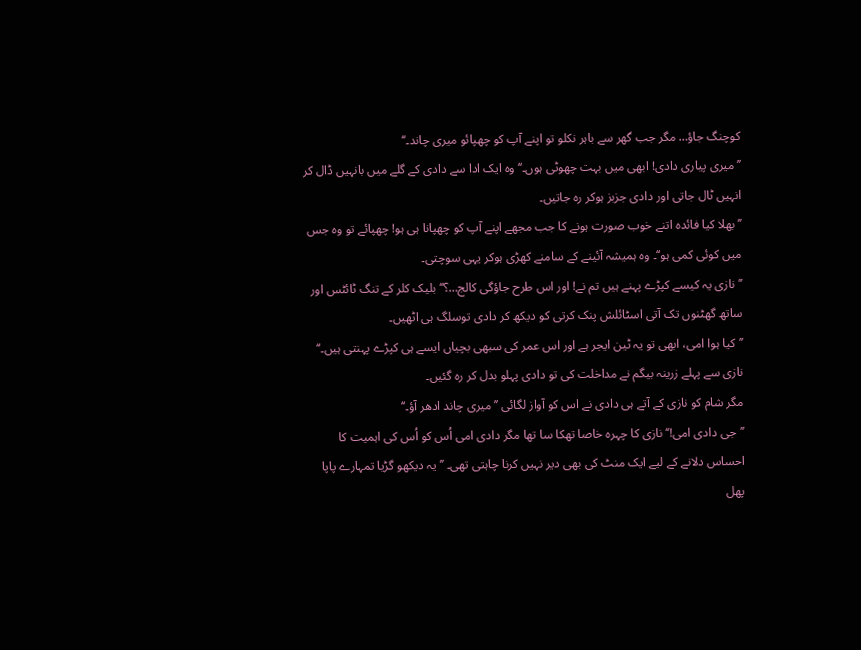کوچنگ جاؤ… مگر جب گھر سے باہر نکلو تو اپنے آپ کو چھپائو میری چاند۔‘‘
’’میری پیاری دادی! ابھی میں بہت چھوٹی ہوں۔‘‘ وہ ایک ادا سے دادی کے گلے میں بانہیں ڈال کر انہیں ٹال جاتی اور دادی جزبز ہوکر رہ جاتیں۔
’’بھلا کیا فائدہ اتنے خوب صورت ہونے کا جب مجھے اپنے آپ کو چھپانا ہی ہو! چھپائے تو وہ جس میں کوئی کمی ہو‘‘۔ وہ ہمیشہ آئینے کے سامنے کھڑی ہوکر یہی سوچتی۔
’’نازی یہ کیسے کپڑے پہنے ہیں تم نے! اور اس طرح جاؤگی کالج…؟‘‘ بلیک کلر کے تنگ ٹائٹس اور ساتھ گھٹنوں تک آتی اسٹائلش پنک کرتی کو دیکھ کر دادی توسلگ ہی اٹھیں۔
’’کیا ہوا امی، ابھی تو یہ ٹین ایجر ہے اور اس عمر کی سبھی بچیاں ایسے ہی کپڑے پہنتی ہیں۔‘‘ نازی سے پہلے زرینہ بیگم نے مداخلت کی تو دادی پہلو بدل کر رہ گئیں۔
مگر شام کو نازی کے آتے ہی دادی نے اس کو آواز لگائی ’’میری چاند ادھر آؤ۔‘‘
’’جی دادی امی!‘‘ نازی کا چہرہ خاصا تھکا سا تھا مگر دادی امی اُس کو اُس کی اہمیت کا احساس دلانے کے لیے ایک منٹ کی بھی دیر نہیں کرنا چاہتی تھی۔ ’’یہ دیکھو گڑیا تمہارے پاپا پھل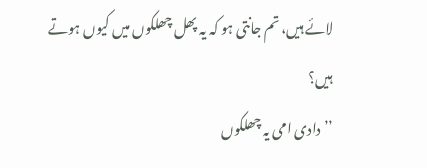لائے ہیں، تم جانتی ہو کہ یہ پھل چھلکوں میں کیوں ہوتے ہیں؟
’’دادی امی یہ چھلکوں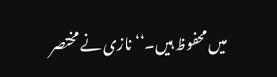میں محفوظ ہیں۔‘‘ نازی نے مختصر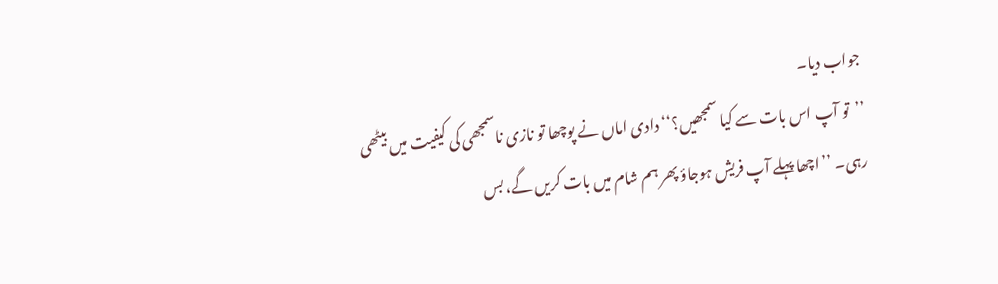جواب دیا۔
’’تو آپ اس بات سے کیا سمجھیں؟‘‘ دادی اماں نے پوچھا تو نازی ناسمجھی کی کیفیت میں بیٹھی رہی۔ ’’اچھا پہلے آپ فریش ہوجاؤ پھر ہم شام میں بات کریں گے، بس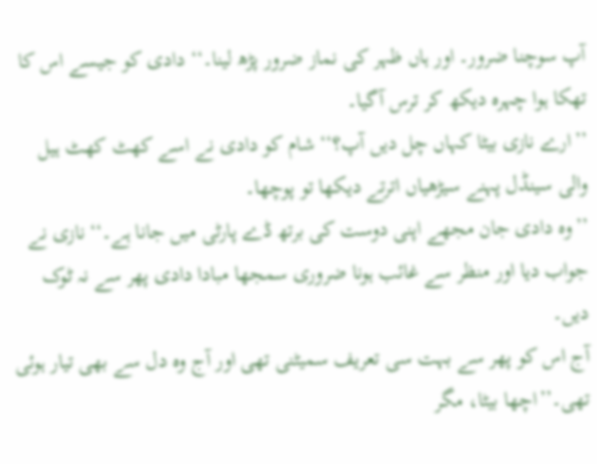آپ سوچنا ضرور۔ اور ہاں ظہر کی نماز ضرور پڑھ لینا۔‘‘ دادی کو جیسے اس کا تھکا ہوا چہرہ دیکھ کر ترس آگیا۔
’’ارے نازی بیٹا کہاں چل دیں آپ؟‘‘ شام کو دادی نے اسے کھٹ کھٹ ہیل والی سینڈل پہنے سیڑھیاں اترتے دیکھا تو پوچھا۔
’’وہ دادی جان مجھے اپنی دوست کی برتھ ڈے پارٹی میں جانا ہے۔‘‘ نازی نے جواب دیا اور منظر سے غائب ہونا ضروری سمجھا مبادا دادی پھر سے نہ ٹوک دیں۔
آج اس کو پھر سے بہت سی تعریف سمیٹنی تھی اور آج وہ دل سے بھی تیار ہوئی تھی۔’’اچھا بیٹا، مگر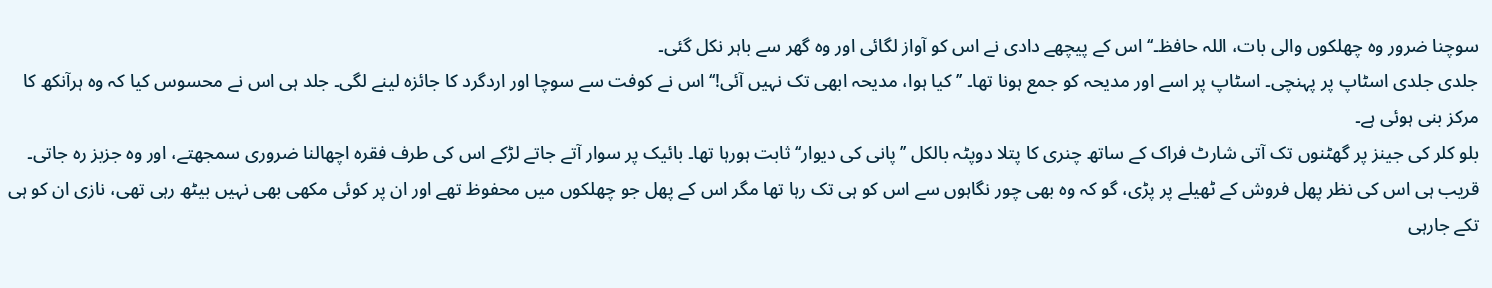سوچنا ضرور وہ چھلکوں والی بات، اللہ حافظ۔‘‘ اس کے پیچھے دادی نے اس کو آواز لگائی اور وہ گھر سے باہر نکل گئی۔
جلدی جلدی اسٹاپ پر پہنچی۔ اسٹاپ پر اسے اور مدیحہ کو جمع ہونا تھا۔ ’’کیا ہوا، مدیحہ ابھی تک نہیں آئی!‘‘ اس نے کوفت سے سوچا اور اردگرد کا جائزہ لینے لگی۔ جلد ہی اس نے محسوس کیا کہ وہ ہرآنکھ کا مرکز بنی ہوئی ہے۔
بلو کلر کی جینز پر گھٹنوں تک آتی شارٹ فراک کے ساتھ چنری کا پتلا دوپٹہ بالکل ’’پانی کی دیوار‘‘ ثابت ہورہا تھا۔ بائیک پر سوار آتے جاتے لڑکے اس کی طرف فقرہ اچھالنا ضروری سمجھتے، اور وہ جزبز رہ جاتی۔ قریب ہی اس کی نظر پھل فروش کے ٹھیلے پر پڑی، گو کہ وہ بھی چور نگاہوں سے اس کو ہی تک رہا تھا مگر اس کے پھل جو چھلکوں میں محفوظ تھے اور ان پر کوئی مکھی بھی نہیں بیٹھ رہی تھی، نازی ان کو ہی تکے جارہی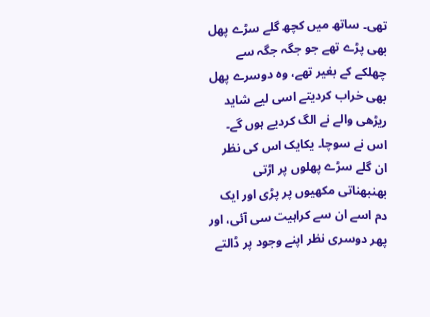تھی۔ ساتھ میں کچھ گلے سڑے پھل بھی پڑے تھے جو جگہ جگہ سے چھلکے کے بغیر تھے، وہ دوسرے پھل بھی خراب کردیتے اسی لیے شاید ریڑھی والے نے الگ کردیے ہوں گے۔ اس نے سوچا۔ یکایک اس کی نظر ان گلے سڑے پھلوں پر اڑتی بھنبھناتی مکھیوں پر پڑی اور ایک دم اسے ان سے کراہیت سی آئی، اور پھر دوسری نظر اپنے وجود پر ڈالتے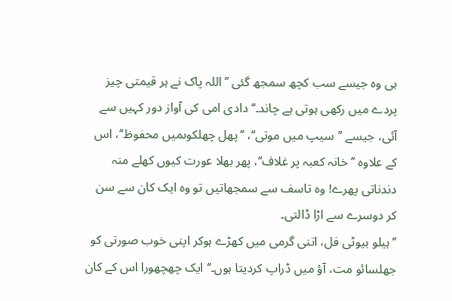ہی وہ جیسے سب کچھ سمجھ گئی ’’اللہ پاک نے ہر قیمتی چیز پردے میں رکھی ہوتی ہے چاند۔‘‘ دادی امی کی آواز دور کہیں سے آئی، جیسے ’’سیپ میں موتی‘‘، ’’پھل چھلکوںمیں محفوظ‘‘، اس کے علاوہ ’’خانہ کعبہ پر غلاف‘‘، پھر بھلا عورت کیوں کھلے منہ دندناتی پھرے! وہ تاسف سے سمجھاتیں تو وہ ایک کان سے سن کر دوسرے سے اڑا ڈالتی۔
’’ہیلو بیوٹی فل، اتنی گرمی میں کھڑے ہوکر اپنی خوب صورتی کو جھلسائو مت، آؤ میں ڈراپ کردیتا ہوں۔‘‘ ایک چھچھورا اس کے کان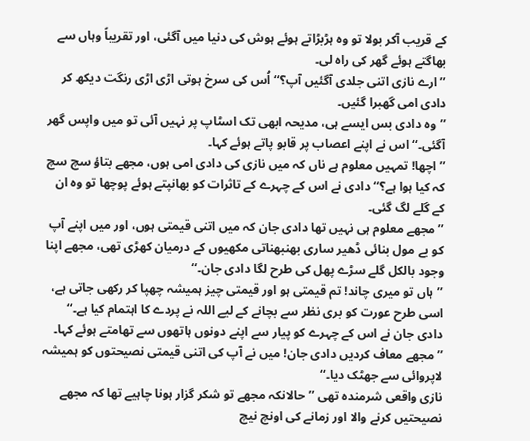کے قریب آکر بولا تو وہ ہڑبڑاتے ہوئے ہوش کی دنیا میں آگئی، اور تقریباً وہاں سے بھاگتے ہوئے گھر کی راہ لی۔
’’ارے نازی اتنی جلدی آگئیں آپ؟‘‘ اُس کی سرخ ہوتی اڑی اڑی رنگت دیکھ کر دادی امی گھبرا گئیں۔
’’وہ دادی بس ایسے ہی، مدیحہ ابھی تک اسٹاپ پر نہیں آئی تو میں واپس گھر آگئی۔‘‘ اس نے اپنے اعصاب پر قابو پاتے ہوئے کہا۔
’’اچھا! تمہیں معلوم ہے ناں کہ میں نازی کی دادی امی ہوں، مجھے بتاؤ سچ سچ کہ کیا ہوا ہے؟‘‘ دادی نے اس کے چہرے کے تاثرات کو بھانپتے ہوئے پوچھا تو وہ ان کے گلے لگ گئی۔
’’مجھے معلوم ہی نہیں تھا دادی جان کہ میں اتنی قیمتی ہوں، اور میں اپنے آپ کو بے مول بنائی ڈھیر ساری بھنبھناتی مکھیوں کے درمیان کھڑی تھی، مجھے اپنا وجود بالکل گلے سڑے پھل کی طرح لگا دادی جان۔‘‘
’’ہاں تو میری چاند! تم قیمتی ہو اور قیمتی چیز ہمیشہ چھپا کر رکھی جاتی ہے، اسی طرح عورت کو بری نظر سے بچانے کے لیے اللہ نے پردے کا اہتمام کیا ہے۔‘‘ دادی جان نے اس کے چہرے کو پیار سے اپنے دونوں ہاتھوں سے تھامتے ہوئے کہا۔
’’مجھے معاف کردیں دادی جان! میں نے آپ کی اتنی قیمتی نصیحتوں کو ہمیشہ لاپروائی سے جھٹک دیا۔‘‘
نازی واقعی شرمندہ تھی ’’حالانکہ مجھے تو شکر گزار ہونا چاہیے تھا کہ مجھے نصیحتیں کرنے والا اور زمانے کی اونچ نیچ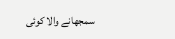سمجھانے والا کوئی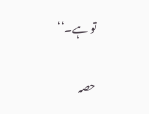تو ہے۔‘‘

حصہ